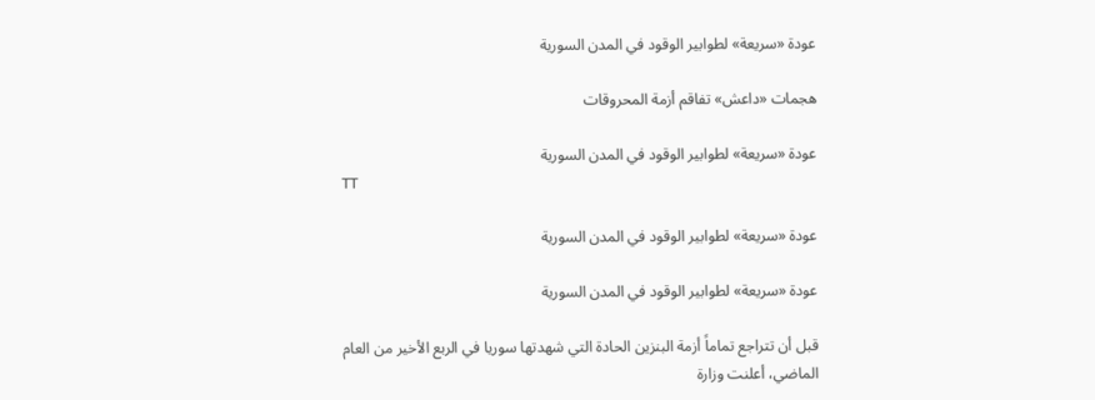عودة «سريعة» لطوابير الوقود في المدن السورية

هجمات «داعش» تفاقم أزمة المحروقات

عودة «سريعة» لطوابير الوقود في المدن السورية
TT

عودة «سريعة» لطوابير الوقود في المدن السورية

عودة «سريعة» لطوابير الوقود في المدن السورية

قبل أن تتراجع تماماً أزمة البنزين الحادة التي شهدتها سوريا في الربع الأخير من العام الماضي، أعلنت وزارة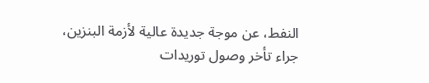النفط، عن موجة جديدة عالية لأزمة البنزين، جراء تأخر وصول توريدات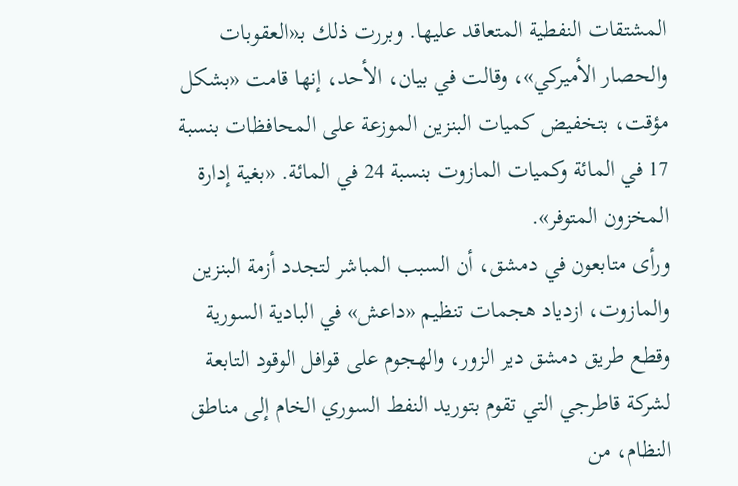المشتقات النفطية المتعاقد عليها. وبررت ذلك بـ«العقوبات والحصار الأميركي»، وقالت في بيان، الأحد، إنها قامت «بشكل مؤقت، بتخفيض كميات البنزين الموزعة على المحافظات بنسبة 17 في المائة وكميات المازوت بنسبة 24 في المائة. «بغية إدارة المخزون المتوفر».
ورأى متابعون في دمشق، أن السبب المباشر لتجدد أزمة البنزين والمازوت، ازدياد هجمات تنظيم «داعش» في البادية السورية وقطع طريق دمشق دير الزور، والهجوم على قوافل الوقود التابعة لشركة قاطرجي التي تقوم بتوريد النفط السوري الخام إلى مناطق النظام، من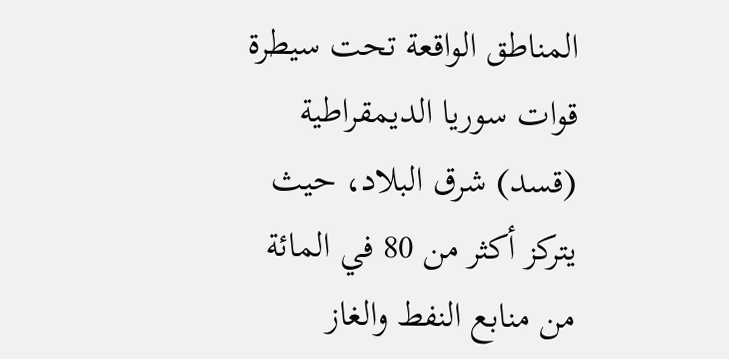المناطق الواقعة تحت سيطرة قوات سوريا الديمقراطية (قسد) شرق البلاد، حيث يتركز أكثر من 80 في المائة من منابع النفط والغاز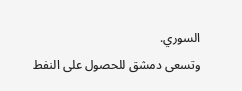السوري.
وتسعى دمشق للحصول على النفط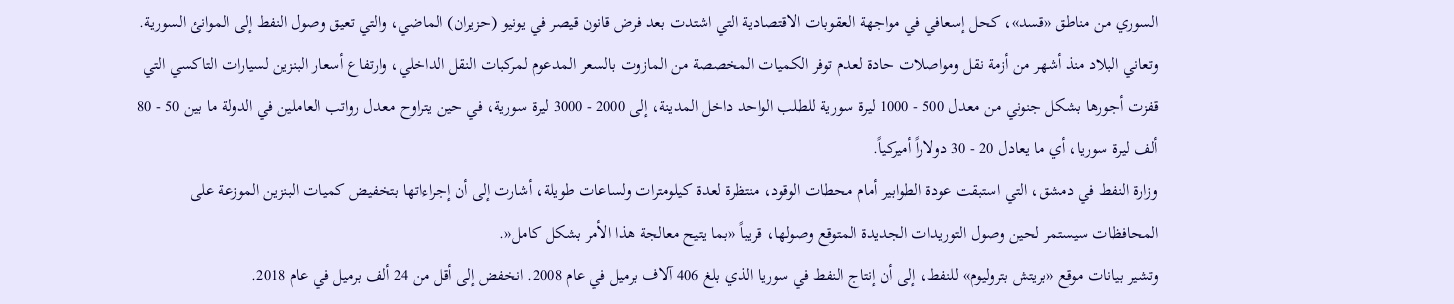السوري من مناطق «قسد»، كحل إسعافي في مواجهة العقوبات الاقتصادية التي اشتدت بعد فرض قانون قيصر في يونيو (حزيران) الماضي، والتي تعيق وصول النفط إلى الموانئ السورية.
وتعاني البلاد منذ أشهر من أزمة نقل ومواصلات حادة لعدم توفر الكميات المخصصة من المازوت بالسعر المدعوم لمركبات النقل الداخلي، وارتفاع أسعار البنزين لسيارات التاكسي التي قفزت أجورها بشكل جنوني من معدل 500 - 1000 ليرة سورية للطلب الواحد داخل المدينة، إلى 2000 - 3000 ليرة سورية، في حين يتراوح معدل رواتب العاملين في الدولة ما بين 50 - 80 ألف ليرة سوريا، أي ما يعادل 20 - 30 دولاراً أميركياً.
وزارة النفط في دمشق، التي استبقت عودة الطوابير أمام محطات الوقود، منتظرة لعدة كيلومترات ولساعات طويلة، أشارت إلى أن إجراءاتها بتخفيض كميات البنزين الموزعة على المحافظات سيستمر لحين وصول التوريدات الجديدة المتوقع وصولها، قريباً «بما يتيح معالجة هذا الأمر بشكل كامل«.
وتشير بيانات موقع «بريتش بتروليوم» للنفط، إلى أن إنتاج النفط في سوريا الذي بلغ 406 آلاف برميل في عام 2008. انخفض إلى أقل من 24 ألف برميل في عام 2018.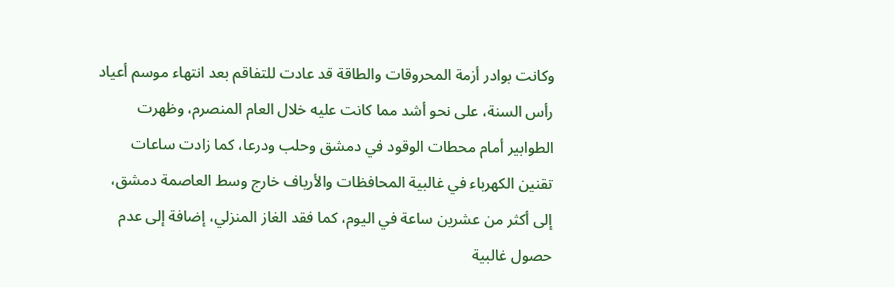وكانت بوادر أزمة المحروقات والطاقة قد عادت للتفاقم بعد انتهاء موسم أعياد رأس السنة، على نحو أشد مما كانت عليه خلال العام المنصرم، وظهرت الطوابير أمام محطات الوقود في دمشق وحلب ودرعا، كما زادت ساعات تقنين الكهرباء في غالبية المحافظات والأرياف خارج وسط العاصمة دمشق، إلى أكثر من عشرين ساعة في اليوم، كما فقد الغاز المنزلي، إضافة إلى عدم حصول غالبية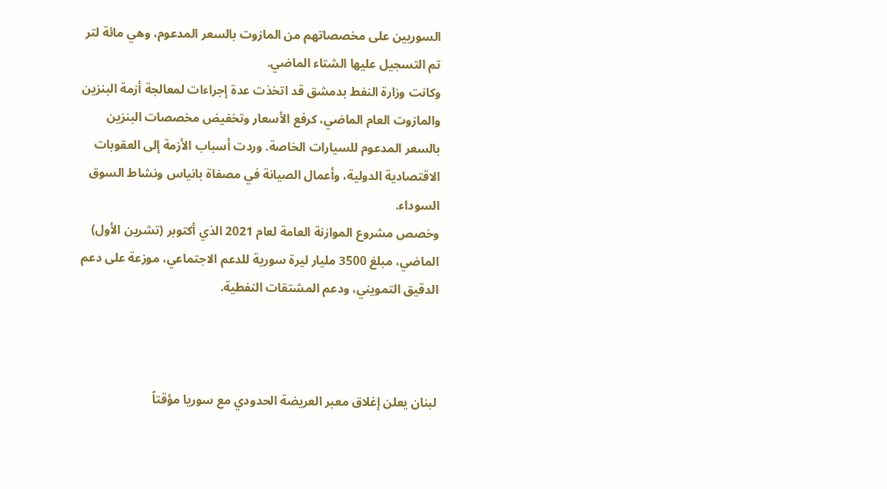السوريين على مخصصاتهم من المازوت بالسعر المدعوم، وهي مائة لتر تم التسجيل عليها الشتاء الماضي.
وكانت وزارة النفط بدمشق قد اتخذت عدة إجراءات لمعالجة أزمة البنزين والمازوت العام الماضي، كرفع الأسعار وتخفيض مخصصات البنزين بالسعر المدعوم للسيارات الخاصة. وردت أسباب الأزمة إلى العقوبات الاقتصادية الدولية، وأعمال الصيانة في مصفاة بانياس ونشاط السوق السوداء.
وخصص مشروع الموازنة العامة لعام 2021 الذي أكتوبر (تشرين الأول) الماضي، مبلغ 3500 مليار ليرة سورية للدعم الاجتماعي، موزعة على دعم الدقيق التمويني، ودعم المشتقات النفطية.



لبنان يعلن إغلاق معبر العريضة الحدودي مع سوريا مؤقتاً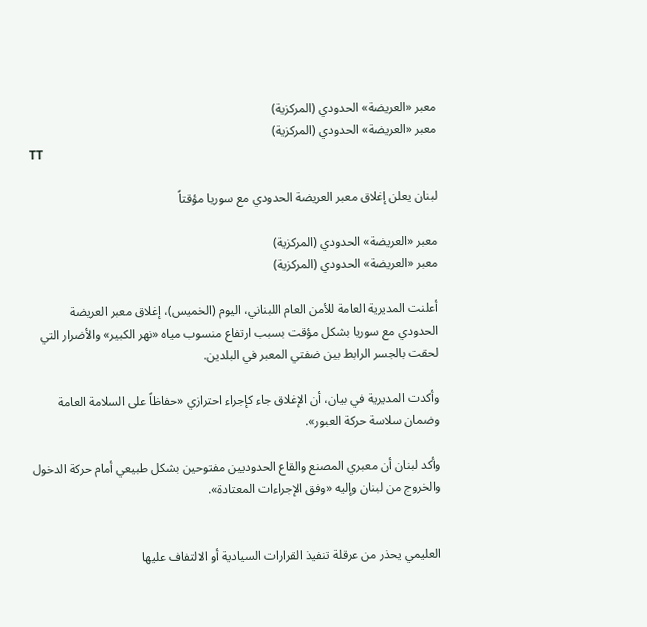معبر «العريضة» الحدودي (المركزية)
معبر «العريضة» الحدودي (المركزية)
TT

لبنان يعلن إغلاق معبر العريضة الحدودي مع سوريا مؤقتاً

معبر «العريضة» الحدودي (المركزية)
معبر «العريضة» الحدودي (المركزية)

أعلنت المديرية العامة للأمن العام اللبناني، اليوم (الخميس)، إغلاق معبر العريضة الحدودي مع سوريا بشكل مؤقت بسبب ارتفاع منسوب مياه «نهر الكبير» والأضرار التي لحقت بالجسر الرابط بين ضفتي المعبر في البلدين.

وأكدت المديرية في بيان، أن الإغلاق جاء كإجراء احترازي «حفاظاً على السلامة العامة وضمان سلاسة حركة العبور».

وأكد لبنان أن معبري المصنع والقاع الحدوديين مفتوحين بشكل طبيعي أمام حركة الدخول والخروج من لبنان وإليه «وفق الإجراءات المعتادة».


العليمي يحذر من عرقلة تنفيذ القرارات السيادية أو الالتفاف عليها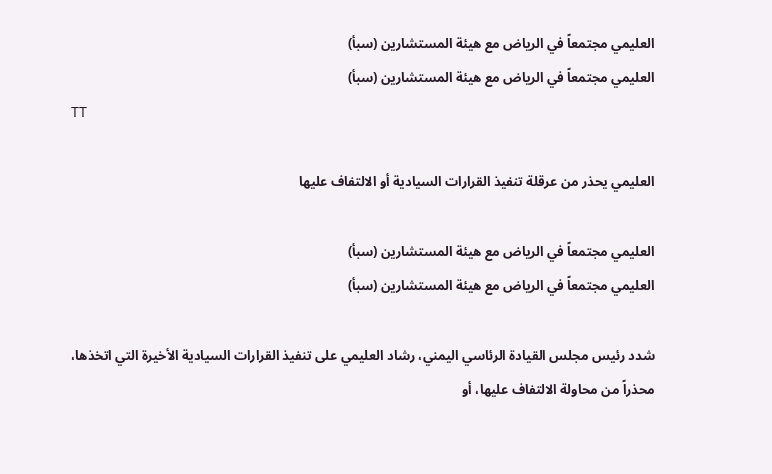العليمي مجتمعاً في الرياض مع هيئة المستشارين (سبأ)
العليمي مجتمعاً في الرياض مع هيئة المستشارين (سبأ)
TT

العليمي يحذر من عرقلة تنفيذ القرارات السيادية أو الالتفاف عليها

العليمي مجتمعاً في الرياض مع هيئة المستشارين (سبأ)
العليمي مجتمعاً في الرياض مع هيئة المستشارين (سبأ)

شدد رئيس مجلس القيادة الرئاسي اليمني، رشاد العليمي على تنفيذ القرارات السيادية الأخيرة التي اتخذها، محذراً من محاولة الالتفاف عليها، أو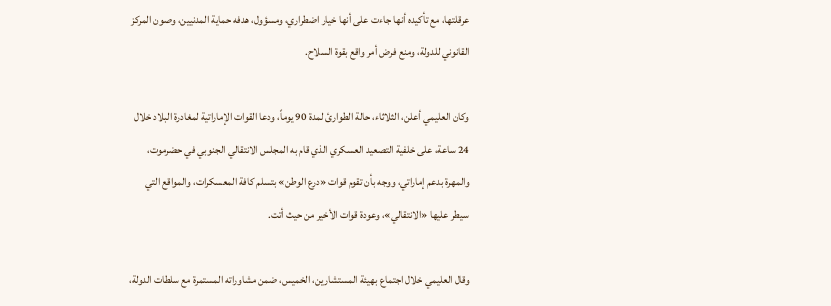عرقلتها، مع تأكيده أنها جاءت على أنها خيار اضطراري، ومسؤول، هدفه حماية المدنيين، وصون المركز القانوني للدولة، ومنع فرض أمر واقع بقوة السلاح.

وكان العليمي أعلن، الثلاثاء، حالة الطوارئ لمدة 90 يوماً، ودعا القوات الإماراتية لمغادرة البلاد خلال 24 ساعة، على خلفية التصعيد العسكري الذي قام به المجلس الانتقالي الجنوبي في حضرموت، والمهرة بدعم إماراتي، ووجه بأن تقوم قوات «درع الوطن» بتسلم كافة المعسكرات، والمواقع التي سيطر عليها «الانتقالي»، وعودة قوات الأخير من حيث أتت.

وقال العليمي خلال اجتماع بهيئة المستشارين، الخميس، ضمن مشاوراته المستمرة مع سلطات الدولة،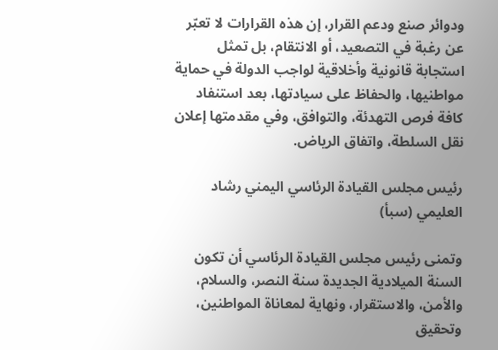ودوائر صنع ودعم القرار، إن هذه القرارات لا تعبّر عن رغبة في التصعيد، أو الانتقام، بل تمثل استجابة قانونية وأخلاقية لواجب الدولة في حماية مواطنيها، والحفاظ على سيادتها، بعد استنفاد كافة فرص التهدئة، والتوافق، وفي مقدمتها إعلان نقل السلطة، واتفاق الرياض.

رئيس مجلس القيادة الرئاسي اليمني رشاد العليمي (سبأ)

وتمنى رئيس مجلس القيادة الرئاسي أن تكون السنة الميلادية الجديدة سنة النصر، والسلام، والأمن، والاستقرار، ونهاية لمعاناة المواطنين، وتحقيق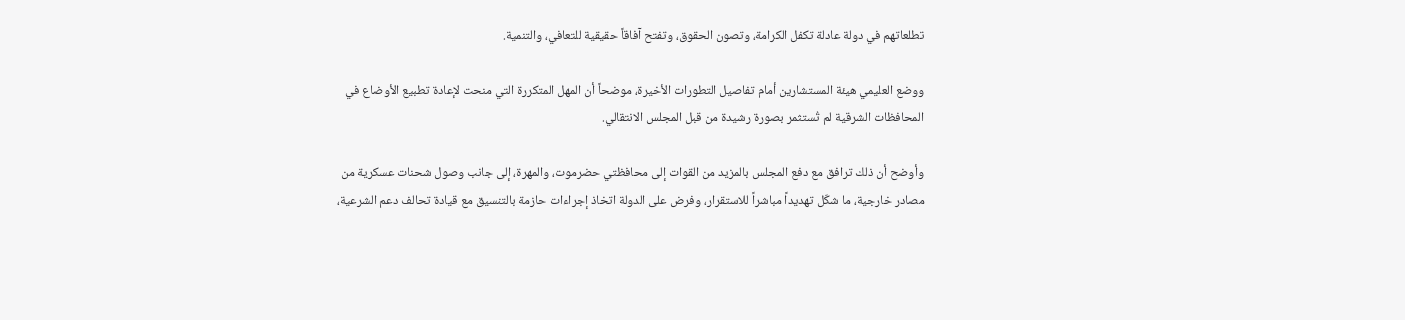تطلعاتهم في دولة عادلة تكفل الكرامة، وتصون الحقوق، وتفتح آفاقاً حقيقية للتعافي، والتنمية.

ووضع العليمي هيئة المستشارين أمام تفاصيل التطورات الأخيرة، موضحاً أن المهل المتكررة التي منحت لإعادة تطبيع الأوضاع في المحافظات الشرقية لم تُستثمر بصورة رشيدة من قبل المجلس الانتقالي.

وأوضح أن ذلك ترافق مع دفع المجلس بالمزيد من القوات إلى محافظتي حضرموت، والمهرة، إلى جانب وصول شحنات عسكرية من مصادر خارجية، ما شكّل تهديداً مباشراً للاستقرار، وفرض على الدولة اتخاذ إجراءات حازمة بالتنسيق مع قيادة تحالف دعم الشرعية،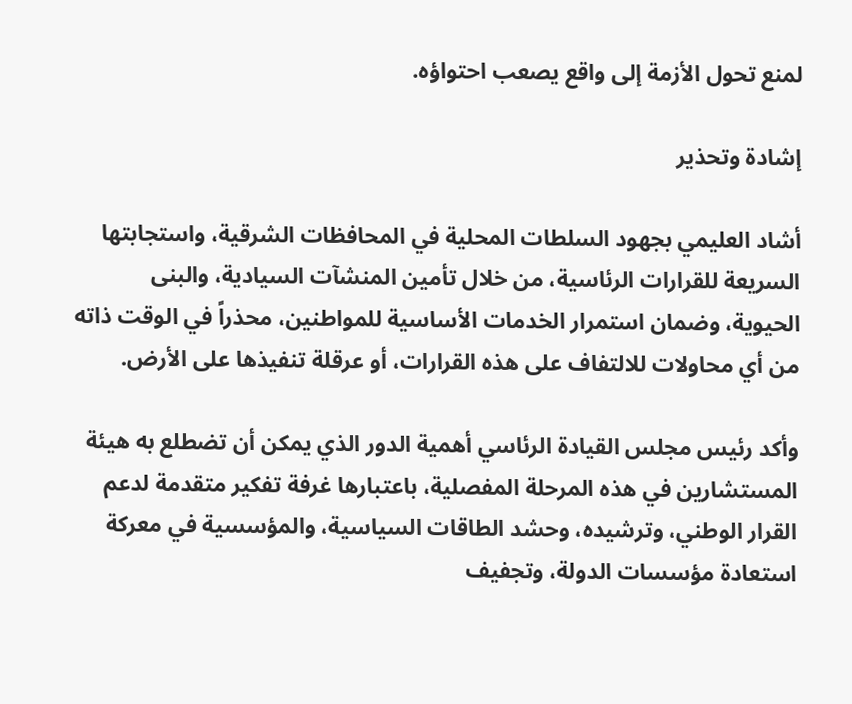لمنع تحول الأزمة إلى واقع يصعب احتواؤه.

إشادة وتحذير

أشاد العليمي بجهود السلطات المحلية في المحافظات الشرقية، واستجابتها السريعة للقرارات الرئاسية، من خلال تأمين المنشآت السيادية، والبنى الحيوية، وضمان استمرار الخدمات الأساسية للمواطنين، محذراً في الوقت ذاته من أي محاولات للالتفاف على هذه القرارات، أو عرقلة تنفيذها على الأرض.

وأكد رئيس مجلس القيادة الرئاسي أهمية الدور الذي يمكن أن تضطلع به هيئة المستشارين في هذه المرحلة المفصلية، باعتبارها غرفة تفكير متقدمة لدعم القرار الوطني، وترشيده، وحشد الطاقات السياسية، والمؤسسية في معركة استعادة مؤسسات الدولة، وتجفيف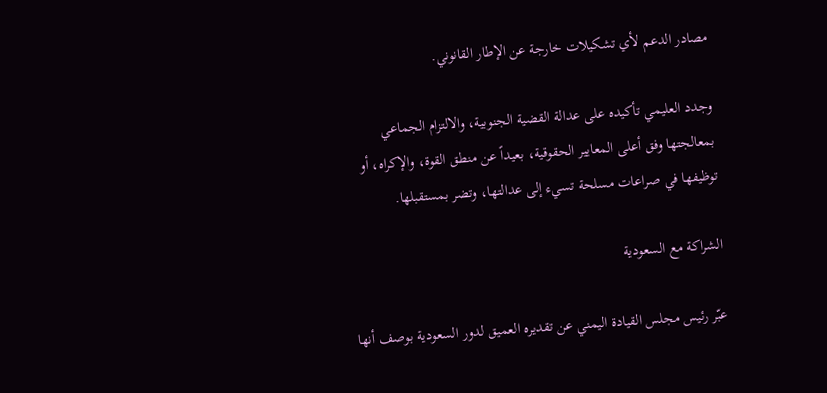مصادر الدعم لأي تشكيلات خارجة عن الإطار القانوني.

وجدد العليمي تأكيده على عدالة القضية الجنوبية، والالتزام الجماعي بمعالجتها وفق أعلى المعايير الحقوقية، بعيداً عن منطق القوة، والإكراه، أو توظيفها في صراعات مسلحة تسيء إلى عدالتها، وتضر بمستقبلها.

الشراكة مع السعودية

عبّر رئيس مجلس القيادة اليمني عن تقديره العميق لدور السعودية بوصف أنها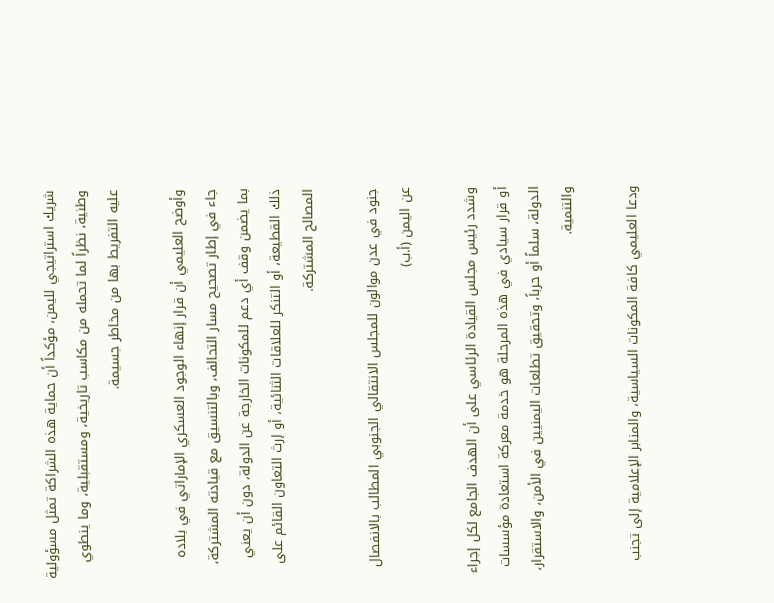شريك استراتيجي لليمن، مؤكداً أن حماية هذه الشراكة تمثل مسؤولية وطنية، نظراً لما تحمله من مكاسب تاريخية، ومستقبلية، وما ينطوي عليه التفريط بها من مخاطر جسيمة.

وأوضح العليمي أن قرار إنهاء الوجود العسكري الإماراتي في بلاده جاء في إطار تصحيح مسار التحالف، وبالتنسيق مع قيادته المشتركة، بما يضمن وقف أي دعم للمكونات الخارجة عن الدولة، دون أن يعني ذلك القطيعة، أو التنكر للعلاقات الثنائية، أو إرث التعاون القائم على المصالح المشتركة.

جنود في عدن موالون للمجلس الانتقالي الجنوبي المطالب بالانفصال عن اليمن (أ.ب)

وشدد رئيس مجلس القيادة الرئاسي على أن الهدف الجامع لكل إجراء أو قرار سيادي في هذه المرحلة هو خدمة معركة استعادة مؤسسات الدولة، سلماً أو حرباً، وتحقيق تطلعات اليمنيين في الأمن، والاستقرار، والتنمية.

ودعا العليمي كافة المكونات السياسية، والمنابر الإعلامية إلى تجنب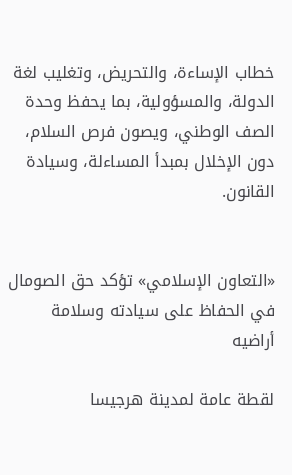خطاب الإساءة، والتحريض، وتغليب لغة الدولة، والمسؤولية، بما يحفظ وحدة الصف الوطني، ويصون فرص السلام، دون الإخلال بمبدأ المساءلة، وسيادة القانون.


«التعاون الإسلامي» تؤكد حق الصومال في الحفاظ على سيادته وسلامة أراضيه

لقطة عامة لمدينة هرجيسا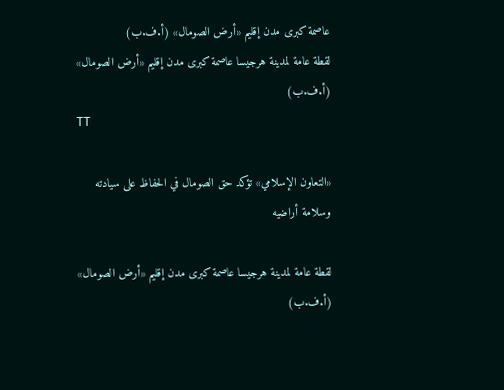عاصمة كبرى مدن إقليم «أرض الصومال» (أ.ف.ب)
لقطة عامة لمدينة هرجيسا عاصمة كبرى مدن إقليم «أرض الصومال» (أ.ف.ب)
TT

«التعاون الإسلامي» تؤكد حق الصومال في الحفاظ على سيادته وسلامة أراضيه

لقطة عامة لمدينة هرجيسا عاصمة كبرى مدن إقليم «أرض الصومال» (أ.ف.ب)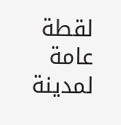لقطة عامة لمدينة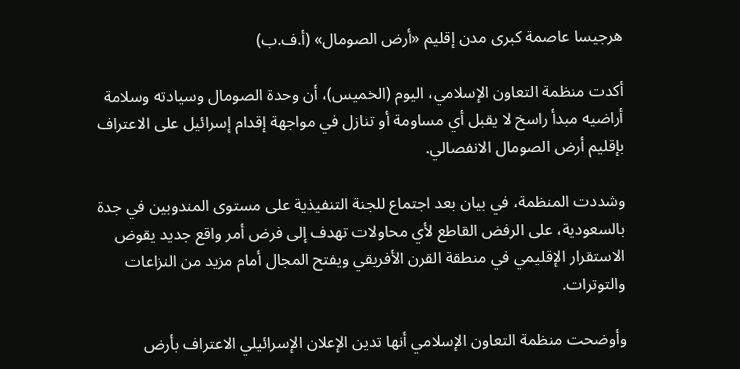هرجيسا عاصمة كبرى مدن إقليم «أرض الصومال» (أ.ف.ب)

أكدت منظمة التعاون الإسلامي، اليوم (الخميس)، أن وحدة الصومال وسيادته وسلامة أراضيه مبدأ راسخ لا يقبل أي مساومة أو تنازل في مواجهة إقدام إسرائيل على الاعتراف بإقليم أرض الصومال الانفصالي.

وشددت المنظمة، في بيان بعد اجتماع للجنة التنفيذية على مستوى المندوبين في جدة بالسعودية، على الرفض القاطع لأي محاولات تهدف إلى فرض أمر واقع جديد يقوض الاستقرار الإقليمي في منطقة القرن الأفريقي ويفتح المجال أمام مزيد من النزاعات والتوترات.

وأوضحت منظمة التعاون الإسلامي أنها تدين الإعلان الإسرائيلي الاعتراف بأرض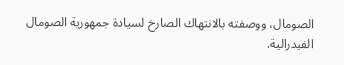الصومال، ووصفته بالانتهاك الصارخ لسيادة جمهورية الصومال الفيدرالية.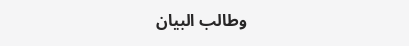وطالب البيان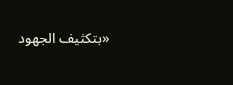«بتكثيف الجهود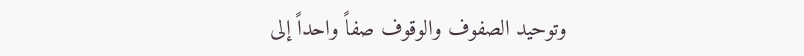وتوحيد الصفوف والوقوف صفاً واحداً إلى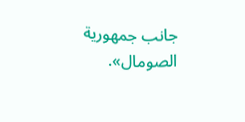جانب جمهورية الصومال».